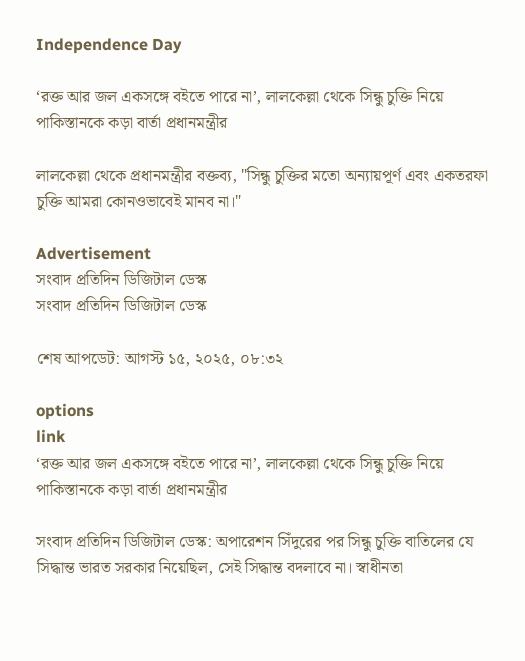Independence Day

‘রক্ত আর জল একসঙ্গে বইতে পারে না’, লালকেল্লা থেকে সিন্ধু চুক্তি নিয়ে পাকিস্তানকে কড়া বার্তা প্রধানমন্ত্রীর

লালকেল্লা থেকে প্রধানমন্ত্রীর বক্তব্য, "সিন্ধু চুক্তির মতো অন্যায়পূর্ণ এবং একতরফা চুক্তি আমরা কোনওভাবেই মানব না।"

Advertisement
সংবাদ প্রতিদিন ডিজিটাল ডেস্ক
সংবাদ প্রতিদিন ডিজিটাল ডেস্ক

শেষ আপডেট: আগস্ট ১৫, ২০২৫, ০৮:৩২

options
link
‘রক্ত আর জল একসঙ্গে বইতে পারে না’, লালকেল্লা থেকে সিন্ধু চুক্তি নিয়ে পাকিস্তানকে কড়া বার্তা প্রধানমন্ত্রীর

সংবাদ প্রতিদিন ডিজিটাল ডেস্ক: অপারেশন সিঁদুরের পর সিন্ধু চুক্তি বাতিলের যে সিদ্ধান্ত ভারত সরকার নিয়েছিল, সেই সিদ্ধান্ত বদলাবে না। স্বাধীনতা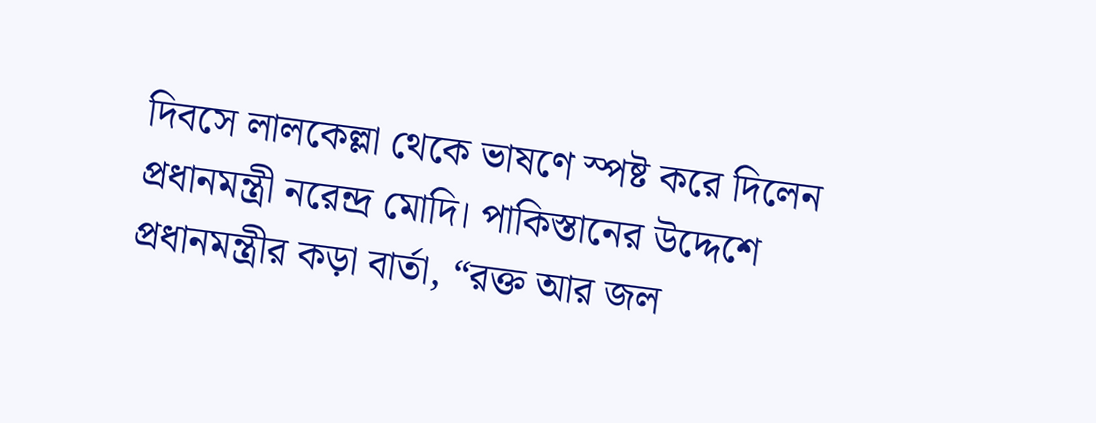দিবসে লালকেল্লা থেকে ভাষণে স্পষ্ট করে দিলেন প্রধানমন্ত্রী নরেন্দ্র মোদি। পাকিস্তানের উদ্দেশে প্রধানমন্ত্রীর কড়া বার্তা, “রক্ত আর জল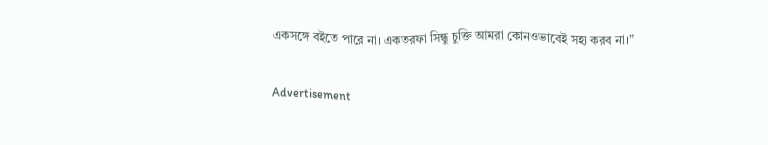একসঙ্গে বইতে পারে না। একতরফা সিন্ধু চুক্তি আমরা কোনওভাবেই সহ্য করব না।”

Advertisement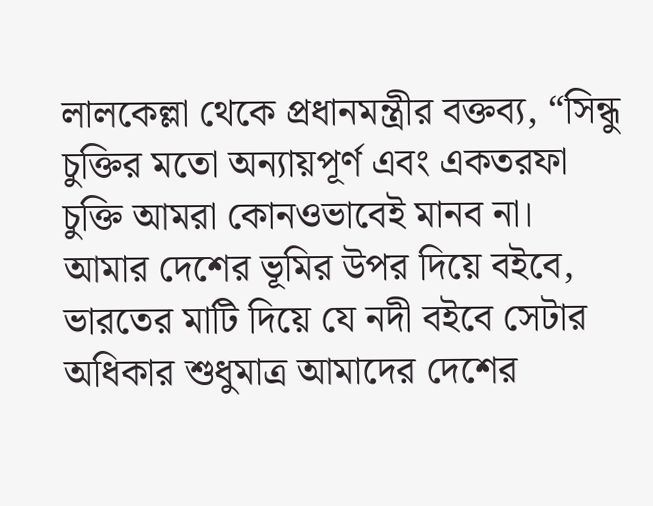লালকেল্লা থেকে প্রধানমন্ত্রীর বক্তব্য, “সিন্ধু চুক্তির মতো অন্যায়পূর্ণ এবং একতরফা চুক্তি আমরা কোনওভাবেই মানব না। আমার দেশের ভূমির উপর দিয়ে বইবে, ভারতের মাটি দিয়ে যে নদী বইবে সেটার অধিকার শুধুমাত্র আমাদের দেশের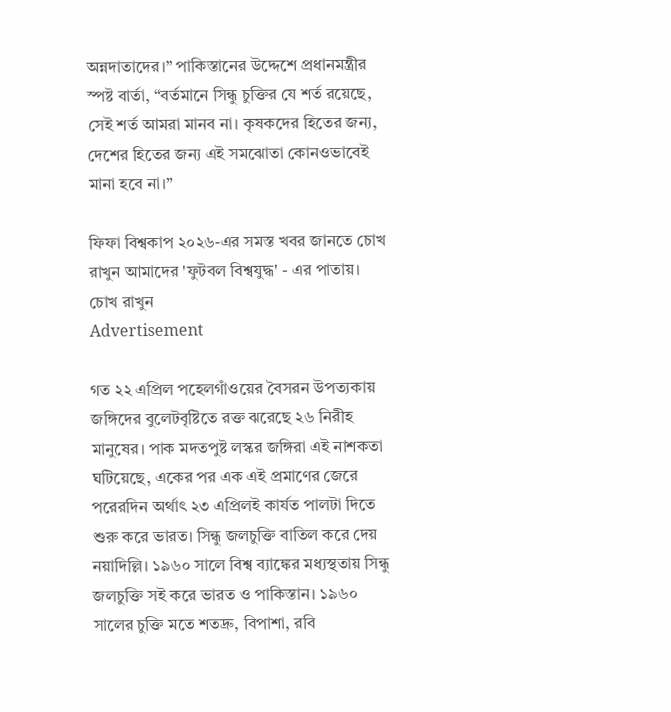অন্নদাতাদের।” পাকিস্তানের উদ্দেশে প্রধানমন্ত্রীর স্পষ্ট বার্তা, “বর্তমানে সিন্ধু চুক্তির যে শর্ত রয়েছে, সেই শর্ত আমরা মানব না। কৃষকদের হিতের জন্য, দেশের হিতের জন্য এই সমঝোতা কোনওভাবেই মানা হবে না।”

ফিফা বিশ্বকাপ ২০২৬-এর সমস্ত খবর জানতে চোখ রাখুন আমাদের 'ফুটবল বিশ্বযুদ্ধ' - এর পাতায়।
চোখ রাখুন
Advertisement

গত ২২ এপ্রিল পহেলগাঁওয়ের বৈসরন উপত্যকায় জঙ্গিদের বুলেটবৃষ্টিতে রক্ত ঝরেছে ২৬ নিরীহ মানুষের। পাক মদতপুষ্ট লস্কর জঙ্গিরা এই নাশকতা ঘটিয়েছে, একের পর এক এই প্রমাণের জেরে পরেরদিন অর্থাৎ ২৩ এপ্রিলই কার্যত পালটা দিতে শুরু করে ভারত। সিন্ধু জলচুক্তি বাতিল করে দেয় নয়াদিল্লি। ১৯৬০ সালে বিশ্ব ব্যাঙ্কের মধ্যস্থতায় সিন্ধু জলচুক্তি সই করে ভারত ও পাকিস্তান। ১৯৬০ সালের চুক্তি মতে শতদ্রু, বিপাশা, রবি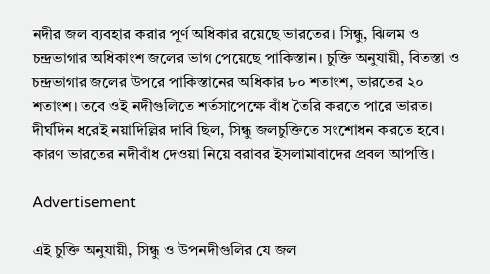নদীর জল ব্যবহার করার পূর্ণ অধিকার রয়েছে ভারতের। সিন্ধু, ঝিলম ও চন্দ্রভাগার অধিকাংশ জলের ভাগ পেয়েছে পাকিস্তান। চুক্তি অনুযায়ী, বিতস্তা ও চন্দ্রভাগার জলের উপরে পাকিস্তানের অধিকার ৮০ শতাংশ, ভারতের ২০ শতাংশ। তবে ওই নদীগুলিতে শর্তসাপেক্ষে বাঁধ তৈরি করতে পারে ভারত। দীর্ঘদিন ধরেই নয়াদিল্লির দাবি ছিল, সিন্ধু জলচুক্তিতে সংশোধন করতে হবে। কারণ ভারতের নদীবাঁধ দেওয়া নিয়ে বরাবর ইসলামাবাদের প্রবল আপত্তি।

Advertisement

এই চুক্তি অনুযায়ী, সিন্ধু ও উপনদীগুলির যে জল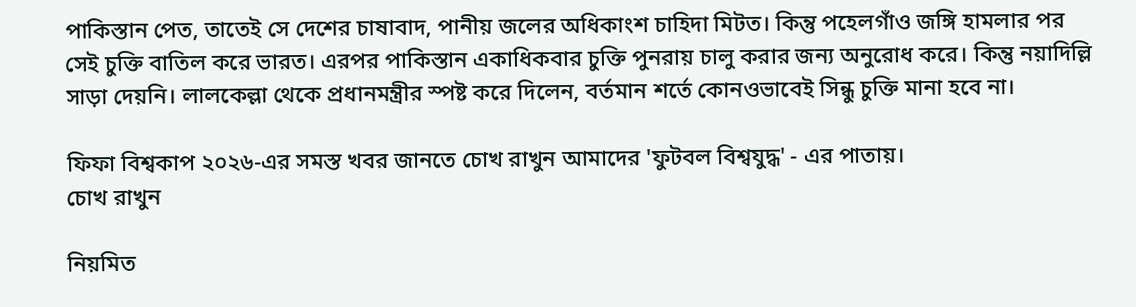পাকিস্তান পেত, তাতেই সে দেশের চাষাবাদ, পানীয় জলের অধিকাংশ চাহিদা মিটত। কিন্তু পহেলগাঁও জঙ্গি হামলার পর সেই চুক্তি বাতিল করে ভারত। এরপর পাকিস্তান একাধিকবার চুক্তি পুনরায় চালু করার জন্য অনুরোধ করে। কিন্তু নয়াদিল্লি সাড়া দেয়নি। লালকেল্লা থেকে প্রধানমন্ত্রীর স্পষ্ট করে দিলেন, বর্তমান শর্তে কোনওভাবেই সিন্ধু চুক্তি মানা হবে না।

ফিফা বিশ্বকাপ ২০২৬-এর সমস্ত খবর জানতে চোখ রাখুন আমাদের 'ফুটবল বিশ্বযুদ্ধ' - এর পাতায়।
চোখ রাখুন

নিয়মিত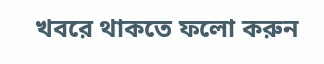খবরে থাকতে ফলো করুন